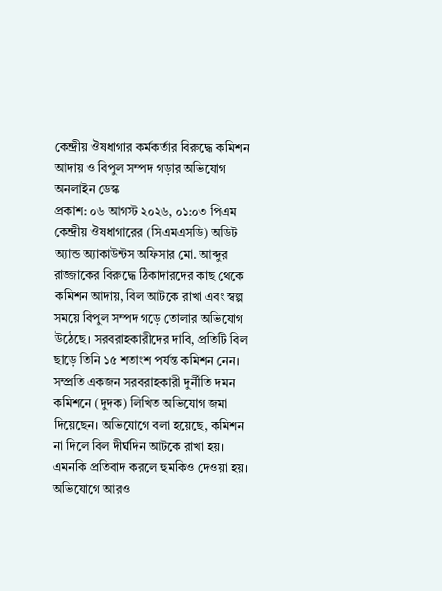কেন্দ্রীয় ঔষধাগার কর্মকর্তার বিরুদ্ধে কমিশন আদায় ও বিপুল সম্পদ গড়ার অভিযোগ
অনলাইন ডেস্ক
প্রকাশ: ০৬ আগস্ট ২০২৬, ০১:০৩ পিএম
কেন্দ্রীয় ঔষধাগারের (সিএমএসডি) অডিট অ্যান্ড অ্যাকাউন্টস অফিসার মো. আব্দুর রাজ্জাকের বিরুদ্ধে ঠিকাদারদের কাছ থেকে কমিশন আদায়, বিল আটকে রাখা এবং স্বল্প সময়ে বিপুল সম্পদ গড়ে তোলার অভিযোগ উঠেছে। সরবরাহকারীদের দাবি, প্রতিটি বিল ছাড়ে তিনি ১৫ শতাংশ পর্যন্ত কমিশন নেন।
সম্প্রতি একজন সরবরাহকারী দুর্নীতি দমন কমিশনে (দুদক) লিখিত অভিযোগ জমা দিয়েছেন। অভিযোগে বলা হয়েছে, কমিশন না দিলে বিল দীর্ঘদিন আটকে রাখা হয়। এমনকি প্রতিবাদ করলে হুমকিও দেওয়া হয়। অভিযোগে আরও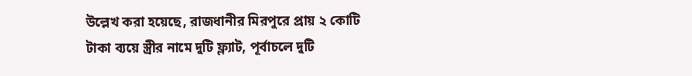উল্লেখ করা হয়েছে, রাজধানীর মিরপুরে প্রায় ২ কোটি টাকা ব্যয়ে স্ত্রীর নামে দুটি ফ্ল্যাট, পূর্বাচলে দুটি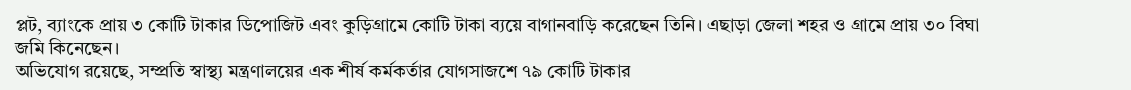প্লট, ব্যাংকে প্রায় ৩ কোটি টাকার ডিপোজিট এবং কুড়িগ্রামে কোটি টাকা ব্যয়ে বাগানবাড়ি করেছেন তিনি। এছাড়া জেলা শহর ও গ্রামে প্রায় ৩০ বিঘা জমি কিনেছেন।
অভিযোগ রয়েছে, সম্প্রতি স্বাস্থ্য মন্ত্রণালয়ের এক শীর্ষ কর্মকর্তার যোগসাজশে ৭৯ কোটি টাকার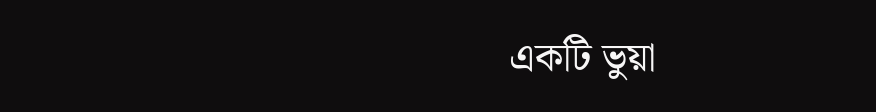একটি ভুয়া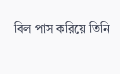বিল পাস করিয়ে তিনি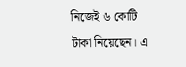নিজেই ৬ কোটি টাকা নিয়েছেন। এ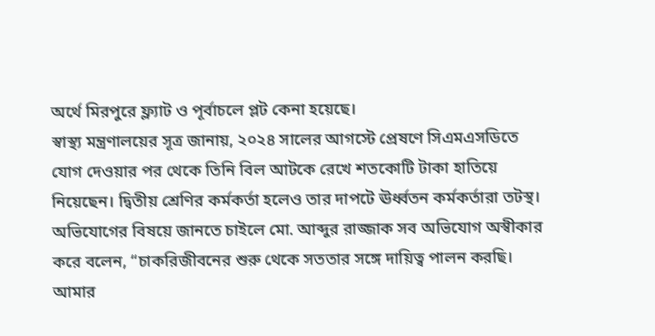অর্থে মিরপুরে ফ্ল্যাট ও পূর্বাচলে প্লট কেনা হয়েছে।
স্বাস্থ্য মন্ত্রণালয়ের সূত্র জানায়, ২০২৪ সালের আগস্টে প্রেষণে সিএমএসডিতে যোগ দেওয়ার পর থেকে তিনি বিল আটকে রেখে শতকোটি টাকা হাতিয়ে নিয়েছেন। দ্বিতীয় শ্রেণির কর্মকর্তা হলেও তার দাপটে ঊর্ধ্বতন কর্মকর্তারা তটস্থ।
অভিযোগের বিষয়ে জানতে চাইলে মো. আব্দুর রাজ্জাক সব অভিযোগ অস্বীকার করে বলেন, “চাকরিজীবনের শুরু থেকে সততার সঙ্গে দায়িত্ব পালন করছি। আমার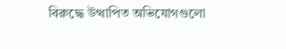বিরুদ্ধে উত্থাপিত অভিযোগগুলো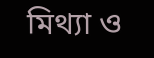মিথ্যা ও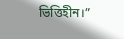ভিত্তিহীন।”